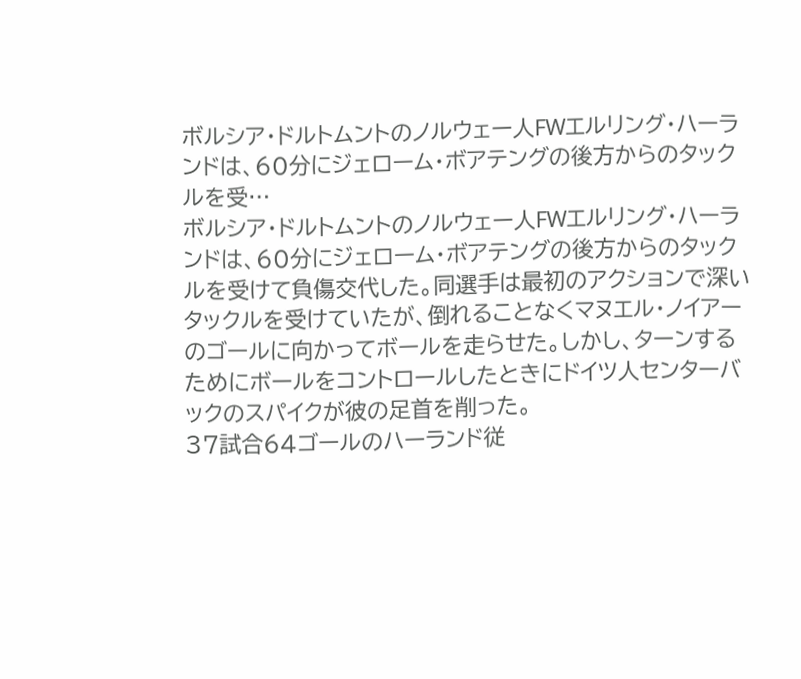ボルシア・ドルトムントのノルウェー人FWエルリング・ハーランドは、60分にジェローム・ボアテングの後方からのタックルを受…
ボルシア・ドルトムントのノルウェー人FWエルリング・ハーランドは、60分にジェローム・ボアテングの後方からのタックルを受けて負傷交代した。同選手は最初のアクションで深いタックルを受けていたが、倒れることなくマヌエル・ノイアーのゴールに向かってボールを走らせた。しかし、ターンするためにボールをコントロールしたときにドイツ人センターバックのスパイクが彼の足首を削った。
37試合64ゴールのハーランド従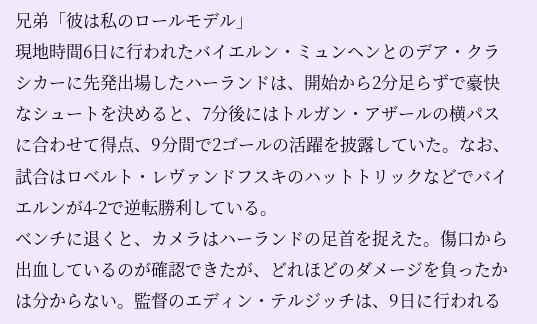兄弟「彼は私のロールモデル」
現地時間6日に行われたバイエルン・ミュンヘンとのデア・クラシカーに先発出場したハーランドは、開始から2分足らずで豪快なシュートを決めると、7分後にはトルガン・アザールの横パスに合わせて得点、9分間で2ゴールの活躍を披露していた。なお、試合はロベルト・レヴァンドフスキのハットトリックなどでバイエルンが4-2で逆転勝利している。
ベンチに退くと、カメラはハーランドの足首を捉えた。傷口から出血しているのが確認できたが、どれほどのダメージを負ったかは分からない。監督のエディン・テルジッチは、9日に行われる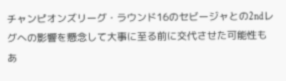チャンピオンズリーグ・ラウンド16のセビージャとの2ndレグへの影響を懸念して大事に至る前に交代させた可能性もあ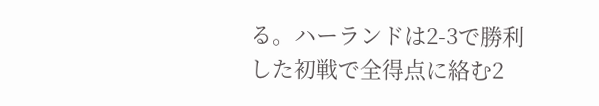る。ハーランドは2-3で勝利した初戦で全得点に絡む2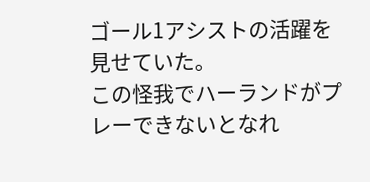ゴール1アシストの活躍を見せていた。
この怪我でハーランドがプレーできないとなれ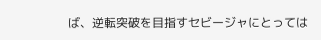ば、逆転突破を目指すセビージャにとっては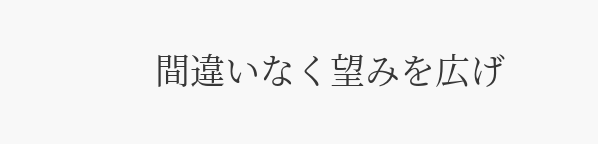間違いなく望みを広げ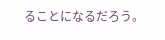ることになるだろう。